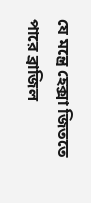যে মন্ত্রে হেক্সা জিততে পারে ব্রাজিল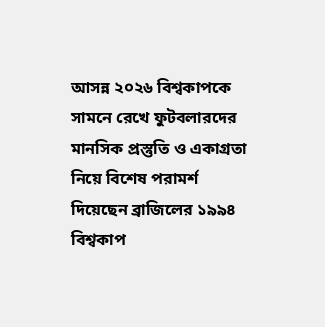আসন্ন ২০২৬ বিশ্বকাপকে সামনে রেখে ফুটবলারদের মানসিক প্রস্তুতি ও একাগ্রতা নিয়ে বিশেষ পরামর্শ দিয়েছেন ব্রাজিলের ১৯৯৪ বিশ্বকাপ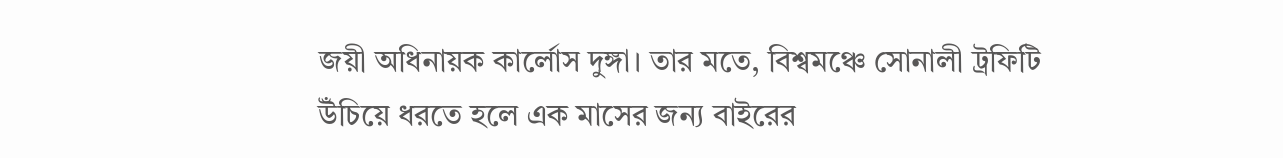জয়ী অধিনায়ক কার্লোস দুঙ্গা। তার মতে, বিশ্বমঞ্চে সোনালী ট্রফিটি উঁচিয়ে ধরতে হলে এক মাসের জন্য বাইরের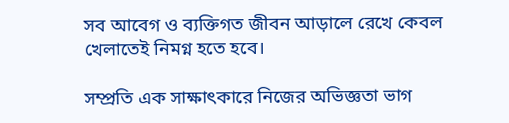সব আবেগ ও ব্যক্তিগত জীবন আড়ালে রেখে কেবল খেলাতেই নিমগ্ন হতে হবে।

সম্প্রতি এক সাক্ষাৎকারে নিজের অভিজ্ঞতা ভাগ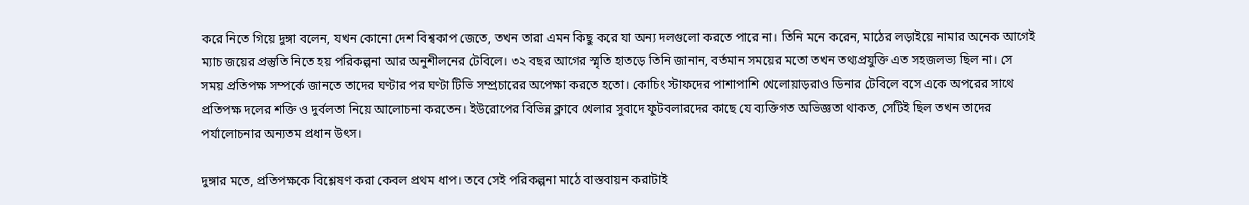করে নিতে গিয়ে দুঙ্গা বলেন, যখন কোনো দেশ বিশ্বকাপ জেতে, তখন তারা এমন কিছু করে যা অন্য দলগুলো করতে পারে না। তিনি মনে করেন, মাঠের লড়াইয়ে নামার অনেক আগেই ম্যাচ জয়ের প্রস্তুতি নিতে হয় পরিকল্পনা আর অনুশীলনের টেবিলে। ৩২ বছর আগের স্মৃতি হাতড়ে তিনি জানান, বর্তমান সময়ের মতো তখন তথ্যপ্রযুক্তি এত সহজলভ্য ছিল না। সে সময় প্রতিপক্ষ সম্পর্কে জানতে তাদের ঘণ্টার পর ঘণ্টা টিভি সম্প্রচারের অপেক্ষা করতে হতো। কোচিং স্টাফদের পাশাপাশি খেলোয়াড়রাও ডিনার টেবিলে বসে একে অপরের সাথে প্রতিপক্ষ দলের শক্তি ও দুর্বলতা নিয়ে আলোচনা করতেন। ইউরোপের বিভিন্ন ক্লাবে খেলার সুবাদে ফুটবলারদের কাছে যে ব্যক্তিগত অভিজ্ঞতা থাকত, সেটিই ছিল তখন তাদের পর্যালোচনার অন্যতম প্রধান উৎস।

দুঙ্গার মতে, প্রতিপক্ষকে বিশ্লেষণ করা কেবল প্রথম ধাপ। তবে সেই পরিকল্পনা মাঠে বাস্তবায়ন করাটাই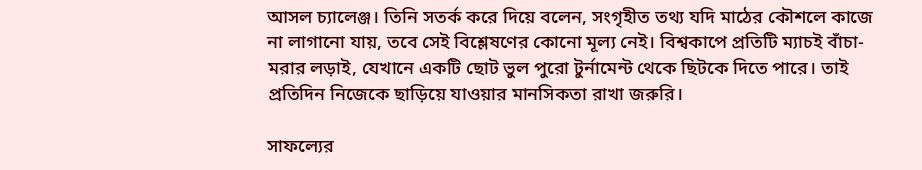আসল চ্যালেঞ্জ। তিনি সতর্ক করে দিয়ে বলেন, সংগৃহীত তথ্য যদি মাঠের কৌশলে কাজে না লাগানো যায়, তবে সেই বিশ্লেষণের কোনো মূল্য নেই। বিশ্বকাপে প্রতিটি ম্যাচই বাঁচা-মরার লড়াই, যেখানে একটি ছোট ভুল পুরো টুর্নামেন্ট থেকে ছিটকে দিতে পারে। তাই প্রতিদিন নিজেকে ছাড়িয়ে যাওয়ার মানসিকতা রাখা জরুরি।

সাফল্যের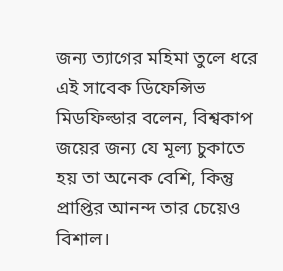জন্য ত্যাগের মহিমা তুলে ধরে এই সাবেক ডিফেন্সিভ মিডফিল্ডার বলেন, বিশ্বকাপ জয়ের জন্য যে মূল্য চুকাতে হয় তা অনেক বেশি, কিন্তু প্রাপ্তির আনন্দ তার চেয়েও বিশাল।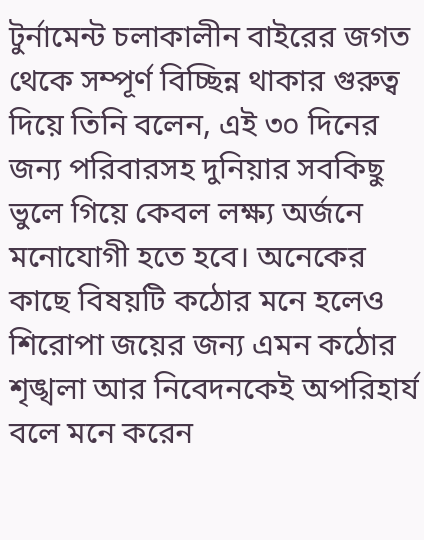টুর্নামেন্ট চলাকালীন বাইরের জগত থেকে সম্পূর্ণ বিচ্ছিন্ন থাকার গুরুত্ব দিয়ে তিনি বলেন, এই ৩০ দিনের জন্য পরিবারসহ দুনিয়ার সবকিছু ভুলে গিয়ে কেবল লক্ষ্য অর্জনে মনোযোগী হতে হবে। অনেকের কাছে বিষয়টি কঠোর মনে হলেও শিরোপা জয়ের জন্য এমন কঠোর শৃঙ্খলা আর নিবেদনকেই অপরিহার্য বলে মনে করেন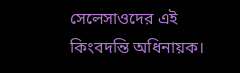সেলেসাওদের এই কিংবদন্তি অধিনায়ক।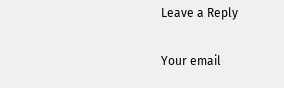Leave a Reply

Your email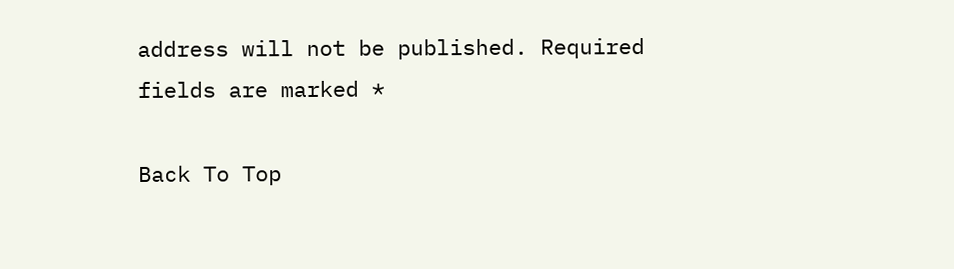address will not be published. Required fields are marked *

Back To Top